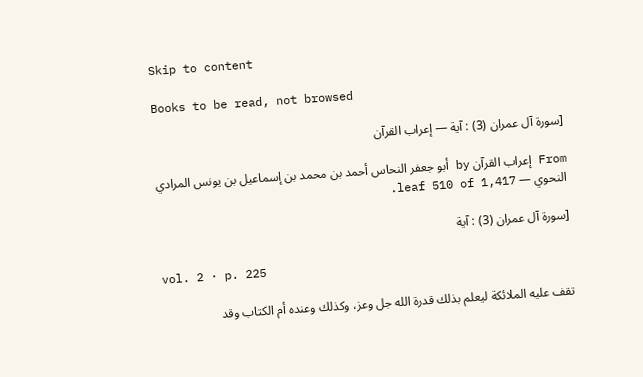Skip to content

Books to be read, not browsed

[سورة آل عمران (3) : آية — إعراب القرآن

From إعراب القرآن by أبو جعفر النحاس أحمد بن محمد بن إسماعيل بن يونس المرادي النحوي — leaf 510 of 1,417.

[سورة آل عمران (3) : آية

vol. 2 · p. 225

تقف عليه الملائكة ليعلم بذلك قدرة الله جل وعز، وكذلك وعنده أم الكتاب وقد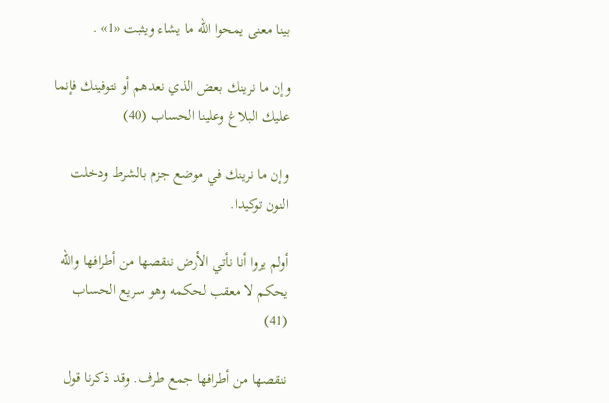بينا معنى يمحوا الله ما يشاء ويثبت «1» .

وإن ما نرينك بعض الذي نعدهم أو نتوفينك فإنما عليك البلاغ وعلينا الحساب (40)

وإن ما نرينك في موضع جزم بالشرط ودخلت النون توكيدا.

أولم يروا أنا نأتي الأرض ننقصها من أطرافها والله يحكم لا معقب لحكمه وهو سريع الحساب (41)

ننقصها من أطرافها جمع طرف. وقد ذكرنا قول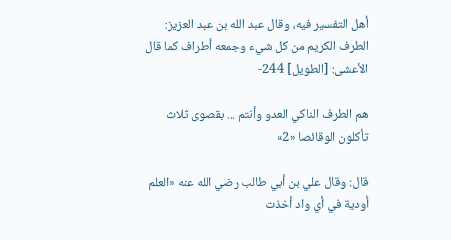أهل التفسير فيه، وقال عبد الله بن عبد العزيز: الطرف الكريم من كل شيء وجمعه أطراف كما قال الأعشى: [الطويل] 244-

هم الطرف الناكي العدو وأنتم ... بقصوى ثلاث تأكلون الوقائصا «2»

قال: وقال علي بن أبي طالب رضي الله عنه «العلم أودية في أي واد أخذت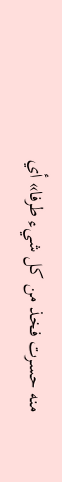منه حسرت فخذ من كل شيء طرفا» أي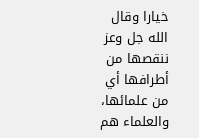خيارا وقال الله جل وعز ننقصها من أطرافها أي من علمائها، والعلماء هم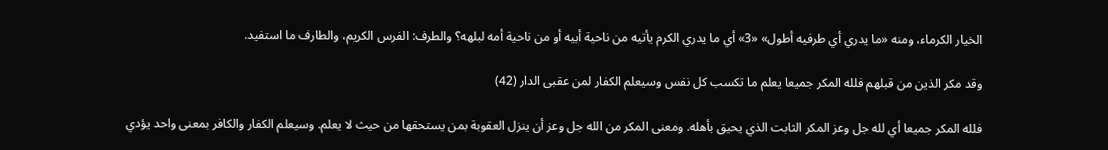الخيار الكرماء، ومنه «ما يدري أي طرفيه أطول» «3» أي ما يدري الكرم يأتيه من ناحية أبيه أو من ناحية أمه لبلهه؟ والطرف: الفرس الكريم، والطارف ما استفيد.

وقد مكر الذين من قبلهم فلله المكر جميعا يعلم ما تكسب كل نفس وسيعلم الكفار لمن عقبى الدار (42)

فلله المكر جميعا أي لله جل وعز المكر الثابت الذي يحيق بأهله. ومعنى المكر من الله جل وعز أن ينزل العقوبة بمن يستحقها من حيث لا يعلم. وسيعلم الكفار والكافر بمعنى واحد يؤدي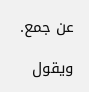عن جمع.

ويقول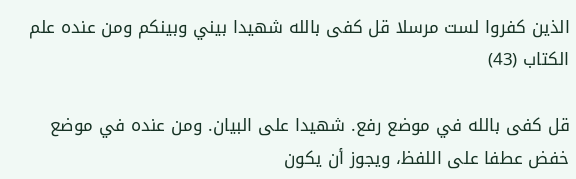الذين كفروا لست مرسلا قل كفى بالله شهيدا بيني وبينكم ومن عنده علم الكتاب (43)

قل كفى بالله في موضع رفع. شهيدا على البيان. ومن عنده في موضع خفض عطفا على اللفظ، ويجوز أن يكون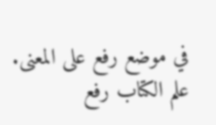في موضع رفع على المعنى. علم الكتاب رفع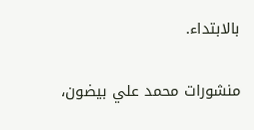بالابتداء.

منشورات محمد علي بيضون،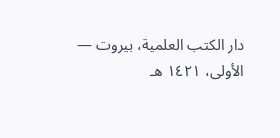دار الكتب العلمية، بيروت — الأولى، ١٤٢١ هـ